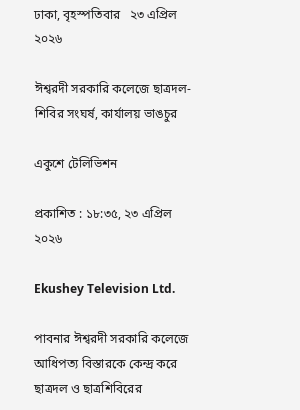ঢাকা, বৃহস্পতিবার   ২৩ এপ্রিল ২০২৬

ঈশ্বরদী সরকারি কলেজে ছাত্রদল-শিবির সংঘর্ষ, কার্যালয় ভাঙচুর

একুশে টেলিভিশন

প্রকাশিত : ১৮:৩৫, ২৩ এপ্রিল ২০২৬

Ekushey Television Ltd.

পাবনার ঈশ্বরদী সরকারি কলেজে আধিপত্য বিস্তারকে কেন্দ্র করে ছাত্রদল ও ছাত্রশিবিরের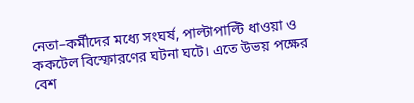নেতা–কর্মীদের মধ্যে সংঘর্ষ, পাল্টাপাল্টি ধাওয়া ও ককটেল বিস্ফোরণের ঘটনা ঘটে। এতে উভয় পক্ষের বেশ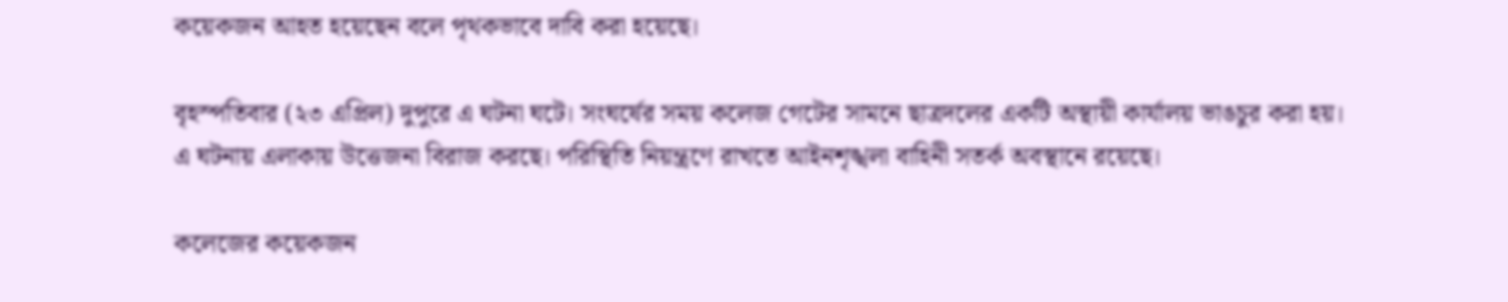কয়েকজন আহত হয়েছেন বলে পৃথকভাবে দাবি করা হয়েছে।

বৃহস্পতিবার (২৩ এপ্রিল) দুপুরে এ ঘটনা ঘটে। সংঘর্ষের সময় কলেজ গেটের সামনে ছাত্রদলের একটি অস্থায়ী কার্যালয় ভাঙচুর করা হয়। এ ঘটনায় এলাকায় উত্তেজনা বিরাজ করছে। পরিস্থিতি নিয়ন্ত্রণে রাখতে আইনশৃঙ্খলা বাহিনী সতর্ক অবস্থানে রয়েছে।

কলেজের কয়েকজন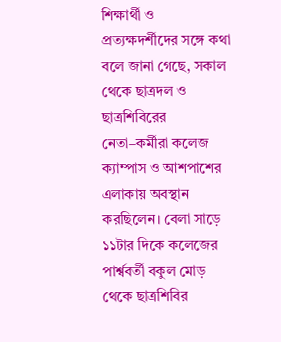শিক্ষার্থী ও প্রত্যক্ষদর্শীদের সঙ্গে কথা বলে জানা গেছে, সকাল থেকে ছাত্রদল ও ছাত্রশিবিরের নেতা–কর্মীরা কলেজ ক্যাম্পাস ও আশপাশের এলাকায় অবস্থান করছিলেন। বেলা সাড়ে ১১টার দিকে কলেজের পার্শ্ববর্তী বকুল মোড় থেকে ছাত্রশিবির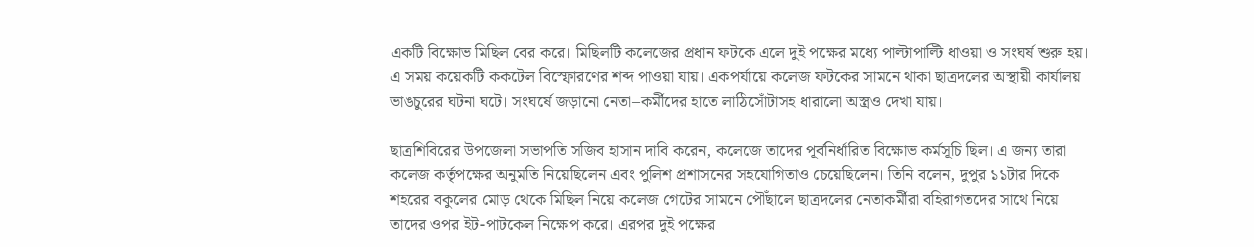একটি বিক্ষোভ মিছিল বের করে। মিছিলটি কলেজের প্রধান ফটকে এলে দুই পক্ষের মধ্যে পাল্টাপাল্টি ধাওয়া ও সংঘর্ষ শুরু হয়। এ সময় কয়েকটি ককটেল বিস্ফোরণের শব্দ পাওয়া যায়। একপর্যায়ে কলেজ ফটকের সামনে থাকা ছাত্রদলের অস্থায়ী কার্যালয় ভাঙচুরের ঘটনা ঘটে। সংঘর্ষে জড়ানো নেতা–কর্মীদের হাতে লাঠিসোঁটাসহ ধারালো অস্ত্রও দেখা যায়।

ছাত্রশিবিরের উপজেলা সভাপতি সজিব হাসান দাবি করেন, কলেজে তাদের পূর্বনির্ধারিত বিক্ষোভ কর্মসূচি ছিল। এ জন্য তারা কলেজ কর্তৃপক্ষের অনুমতি নিয়েছিলেন এবং পুলিশ প্রশাসনের সহযোগিতাও চেয়েছিলেন। তিনি বলেন, দুপুর ১১টার দিকে শহরের বকুলের মোড় থেকে মিছিল নিয়ে কলেজ গেটের সামনে পৌঁছালে ছাত্রদলের নেতাকর্মীরা বহিরাগতদের সাথে নিয়ে তাদের ওপর ইট-পাটকেল নিক্ষেপ করে। এরপর দুই পক্ষের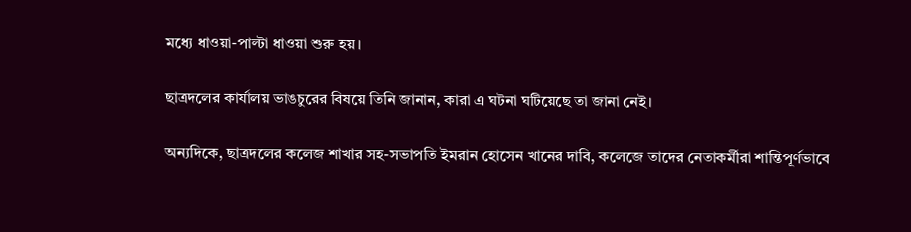মধ্যে ধাওয়া-পাল্টা ধাওয়া শুরু হয়।

ছাত্রদলের কার্যালয় ভাঙচুরের বিষয়ে তিনি জানান, কারা এ ঘটনা ঘটিয়েছে তা জানা নেই।

অন্যদিকে, ছাত্রদলের কলেজ শাখার সহ-সভাপতি ইমরান হোসেন খানের দাবি, কলেজে তাদের নেতাকর্মীরা শান্তিপূর্ণভাবে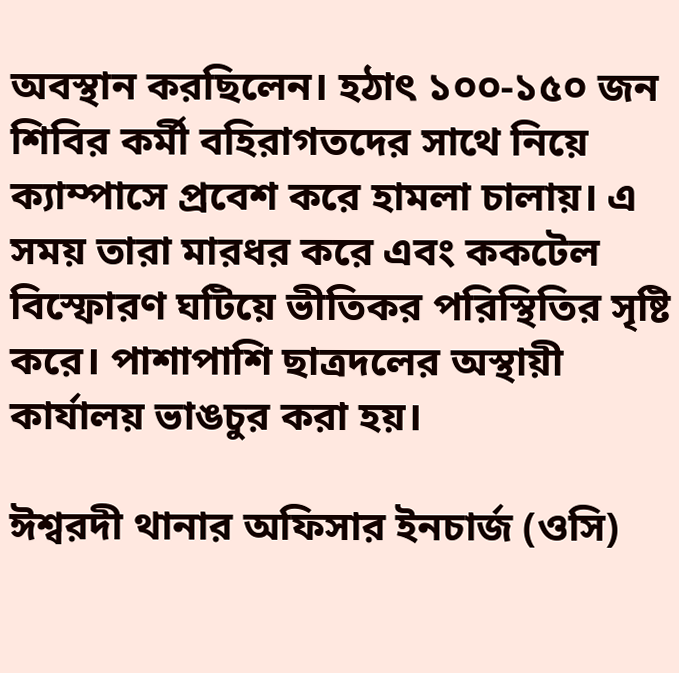অবস্থান করছিলেন। হঠাৎ ১০০-১৫০ জন শিবির কর্মী বহিরাগতদের সাথে নিয়ে ক্যাম্পাসে প্রবেশ করে হামলা চালায়। এ সময় তারা মারধর করে এবং ককটেল বিস্ফোরণ ঘটিয়ে ভীতিকর পরিস্থিতির সৃষ্টি করে। পাশাপাশি ছাত্রদলের অস্থায়ী কার্যালয় ভাঙচুর করা হয়।

ঈশ্বরদী থানার অফিসার ইনচার্জ (ওসি)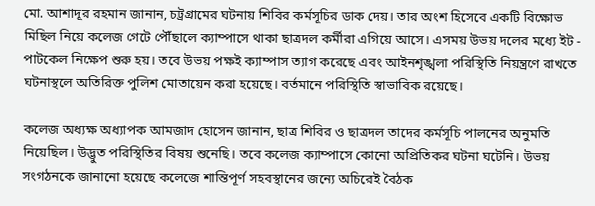মো. আশাদূর রহমান জানান, চট্রগ্রামের ঘটনায় শিবির কর্মসূচির ডাক দেয়। তার অংশ হিসেবে একটি বিক্ষোভ মিছিল নিয়ে কলেজ গেটে পৌঁছালে ক্যাম্পাসে থাকা ছাত্রদল কর্মীরা এগিয়ে আসে। এসময় উভয় দলের মধ্যে ইট - পাটকেল নিক্ষেপ শুরু হয়। তবে উভয় পক্ষই ক্যাম্পাস ত্যাগ করেছে এবং আইনশৃঙ্খলা পরিস্থিতি নিয়ন্ত্রণে রাখতে ঘটনাস্থলে অতিরিক্ত পুলিশ মোতায়েন করা হয়েছে। বর্তমানে পরিস্থিতি স্বাভাবিক রয়েছে।

কলেজ অধ্যক্ষ অধ্যাপক আমজাদ হোসেন জানান, ছাত্র শিবির ও ছাত্রদল তাদের কর্মসূচি পালনের অনুমতি নিয়েছিল। উদ্ভুত পরিস্থিতির বিষয় শুনেছি। তবে কলেজ ক্যাম্পাসে কোনো অপ্রিতিকর ঘটনা ঘটেনি। উভয় সংগঠনকে জানানো হয়েছে কলেজে শান্তিপূর্ণ সহবস্থানের জন্যে অচিরেই বৈঠক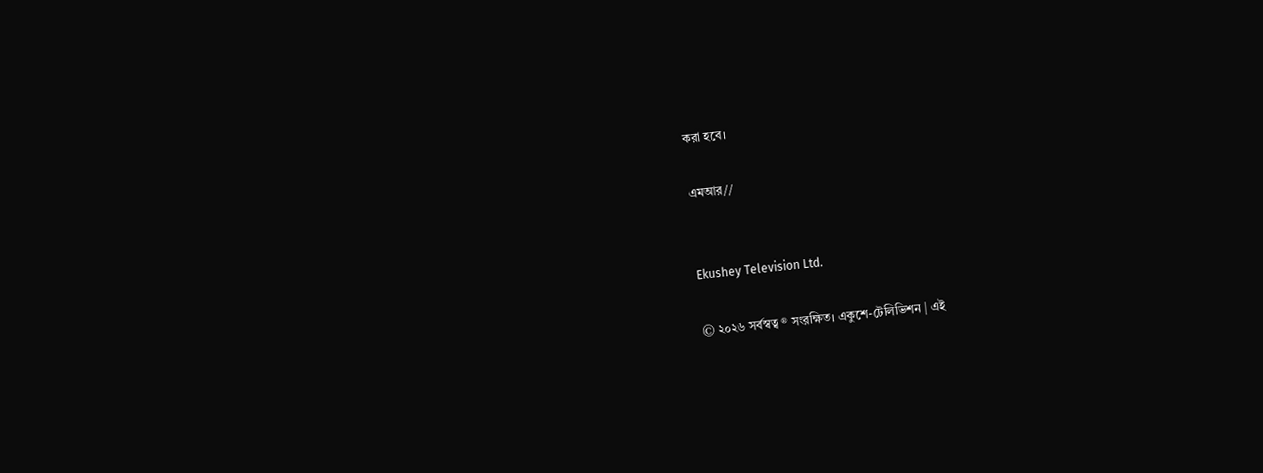করা হবে।

এমআর//


Ekushey Television Ltd.

© ২০২৬ সর্বস্বত্ব ® সংরক্ষিত। একুশে-টেলিভিশন | এই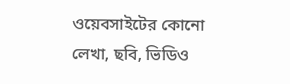ওয়েবসাইটের কোনো লেখা, ছবি, ভিডিও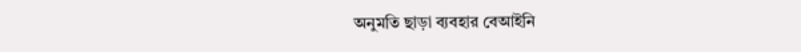অনুমতি ছাড়া ব্যবহার বেআইনি